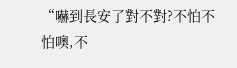“嚇到長安了對不對?不怕不怕噢,不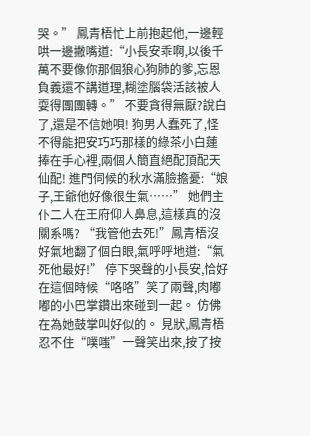哭。” 鳳青梧忙上前抱起他,一邊輕哄一邊撇嘴道:“小長安乖啊,以後千萬不要像你那個狼心狗肺的爹,忘恩負義還不講道理,糊塗腦袋活該被人耍得團團轉。” 不要貪得無厭?說白了,還是不信她唄! 狗男人蠢死了,怪不得能把安巧巧那樣的綠茶小白蓮捧在手心裡,兩個人簡直絕配頂配天仙配! 進門伺候的秋水滿臉擔憂:“娘子,王爺他好像很生氣……” 她們主仆二人在王府仰人鼻息,這樣真的沒關系嗎? “我管他去死!”鳳青梧沒好氣地翻了個白眼,氣呼呼地道:“氣死他最好!” 停下哭聲的小長安,恰好在這個時候“咯咯”笑了兩聲,肉嘟嘟的小巴掌鑽出來碰到一起。 仿佛在為她鼓掌叫好似的。 見狀,鳳青梧忍不住“噗嗤”一聲笑出來,按了按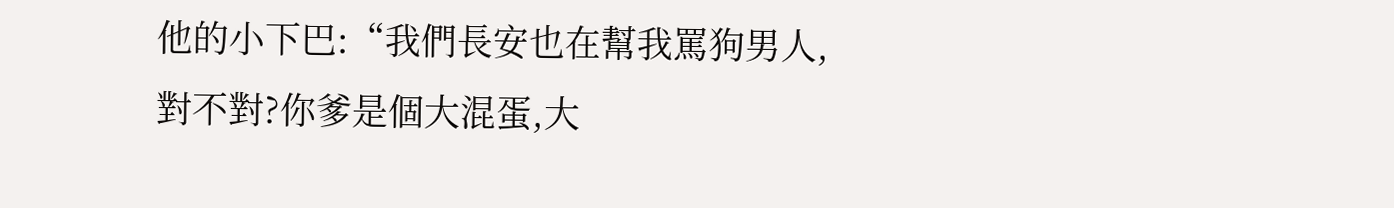他的小下巴:“我們長安也在幫我罵狗男人,對不對?你爹是個大混蛋,大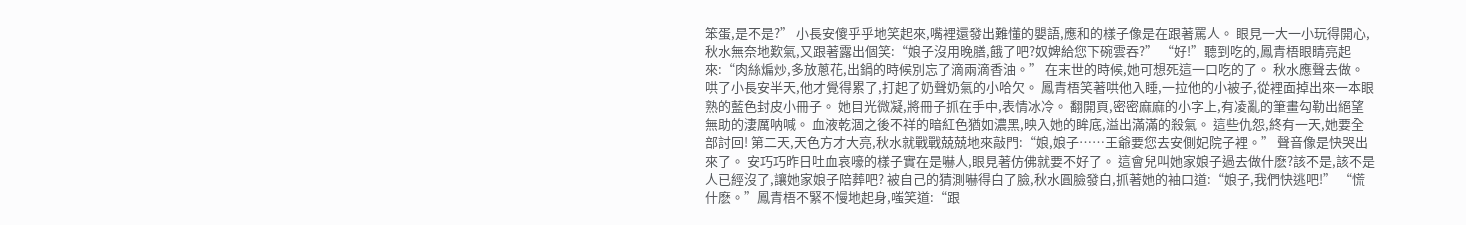笨蛋,是不是?” 小長安傻乎乎地笑起來,嘴裡還發出難懂的嬰語,應和的樣子像是在跟著罵人。 眼見一大一小玩得開心,秋水無奈地歎氣,又跟著露出個笑:“娘子沒用晚膳,餓了吧?奴婢給您下碗雲吞?” “好!”聽到吃的,鳳青梧眼睛亮起來:“肉絲煸炒,多放蔥花,出鍋的時候別忘了滴兩滴香油。” 在末世的時候,她可想死這一口吃的了。 秋水應聲去做。 哄了小長安半天,他才覺得累了,打起了奶聲奶氣的小哈欠。 鳳青梧笑著哄他入睡,一拉他的小被子,從裡面掉出來一本眼熟的藍色封皮小冊子。 她目光微凝,將冊子抓在手中,表情冰冷。 翻開頁,密密麻麻的小字上,有凌亂的筆畫勾勒出絕望無助的淒厲呐喊。 血液乾涸之後不祥的暗紅色猶如濃黑,映入她的眸底,溢出滿滿的殺氣。 這些仇怨,終有一天,她要全部討回! 第二天,天色方才大亮,秋水就戰戰兢兢地來敲門:“娘,娘子……王爺要您去安側妃院子裡。” 聲音像是快哭出來了。 安巧巧昨日吐血哀嚎的樣子實在是嚇人,眼見著仿佛就要不好了。 這會兒叫她家娘子過去做什麽?該不是,該不是人已經沒了,讓她家娘子陪葬吧? 被自己的猜測嚇得白了臉,秋水圓臉發白,抓著她的袖口道:“娘子,我們快逃吧!” “慌什麽。”鳳青梧不緊不慢地起身,嗤笑道:“跟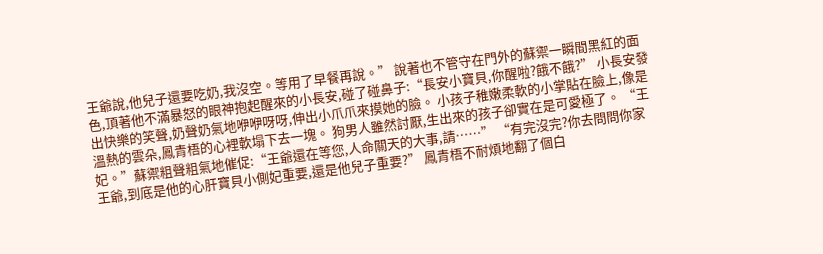王爺說,他兒子還要吃奶,我沒空。等用了早餐再說。” 說著也不管守在門外的蘇禦一瞬間黑紅的面色,頂著他不滿暴怒的眼神抱起醒來的小長安,碰了碰鼻子:“長安小寶貝,你醒啦?餓不餓?” 小長安發出快樂的笑聲,奶聲奶氣地咿咿呀呀,伸出小爪爪來摸她的臉。 小孩子稚嫩柔軟的小掌貼在臉上,像是溫熱的雲朵,鳳青梧的心裡軟塌下去一塊。 狗男人雖然討厭,生出來的孩子卻實在是可愛極了。 “王妃。”蘇禦粗聲粗氣地催促:“王爺還在等您,人命關天的大事,請……” “有完沒完?你去問問你家王爺,到底是他的心肝寶貝小側妃重要,還是他兒子重要?” 鳳青梧不耐煩地翻了個白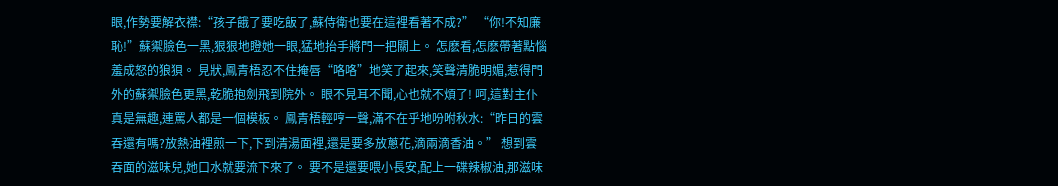眼,作勢要解衣襟:“孩子餓了要吃飯了,蘇侍衛也要在這裡看著不成?” “你!不知廉恥!”蘇禦臉色一黑,狠狠地瞪她一眼,猛地抬手將門一把關上。 怎麽看,怎麽帶著點惱羞成怒的狼狽。 見狀,鳳青梧忍不住掩唇“咯咯”地笑了起來,笑聲清脆明媚,惹得門外的蘇禦臉色更黑,乾脆抱劍飛到院外。 眼不見耳不聞,心也就不煩了! 呵,這對主仆真是無趣,連罵人都是一個模板。 鳳青梧輕哼一聲,滿不在乎地吩咐秋水:“昨日的雲吞還有嗎?放熱油裡煎一下,下到清湯面裡,還是要多放蔥花,滴兩滴香油。” 想到雲吞面的滋味兒,她口水就要流下來了。 要不是還要喂小長安,配上一碟辣椒油,那滋味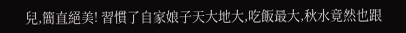兒,簡直絕美! 習慣了自家娘子天大地大,吃飯最大,秋水竟然也跟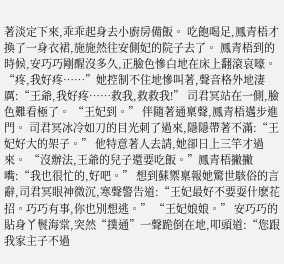著淡定下來,乖乖起身去小廚房備飯。 吃飽喝足,鳳青梧才換了一身衣裙,施施然往安側妃的院子去了。 鳳青梧到的時候,安巧巧剛醒沒多久,正臉色慘白地在床上翻滾哀嚎。 “疼,我好疼……”她控制不住地慘叫著,聲音格外地淒厲:“王爺,我好疼……救我,救救我!” 司君冥站在一側,臉色難看極了。 “王妃到。” 伴隨著通稟聲,鳳青梧邁步進門。 司君冥冰冷如刀的目光刺了過來,隱隱帶著不滿:“王妃好大的架子。” 他特意著人去請,她卻日上三竿才過來。 “沒辦法,王爺的兒子還要吃飯。”鳳青梧撇撇嘴:“我也很忙的,好吧。” 想到蘇禦稟報她驚世駭俗的言辭,司君冥眼神微沉,寒聲警告道:“王妃最好不要耍什麽花招。巧巧有事,你也別想逃。” “王妃娘娘。” 安巧巧的貼身丫鬟海棠,突然“撲通”一聲跪倒在地,叩頭道:“您跟我家主子不過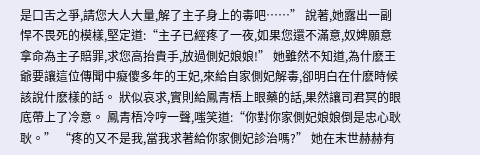是口舌之爭,請您大人大量,解了主子身上的毒吧……” 說著,她露出一副悍不畏死的模樣,堅定道:“主子已經疼了一夜,如果您還不滿意,奴婢願意拿命為主子賠罪,求您高抬貴手,放過側妃娘娘!” 她雖然不知道,為什麽王爺要讓這位傳聞中癡傻多年的王妃,來給自家側妃解毒,卻明白在什麽時候該說什麽樣的話。 狀似哀求,實則給鳳青梧上眼藥的話,果然讓司君冥的眼底帶上了冷意。 鳳青梧冷哼一聲,嗤笑道:“你對你家側妃娘娘倒是忠心耿耿。” “疼的又不是我,當我求著給你家側妃診治嗎?” 她在末世赫赫有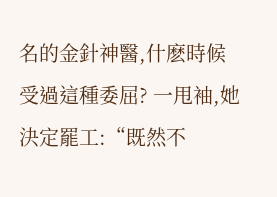名的金針神醫,什麽時候受過這種委屈? 一甩袖,她決定罷工:“既然不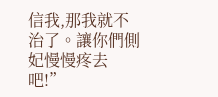信我,那我就不治了。讓你們側妃慢慢疼去吧!”